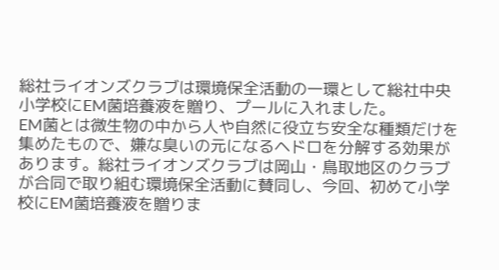総社ライオンズクラブは環境保全活動の一環として総社中央小学校にEM菌培養液を贈り、プールに入れました。
EM菌とは微生物の中から人や自然に役立ち安全な種類だけを集めたもので、嫌な臭いの元になるヘドロを分解する効果があります。総社ライオンズクラブは岡山・鳥取地区のクラブが合同で取り組む環境保全活動に賛同し、今回、初めて小学校にEM菌培養液を贈りま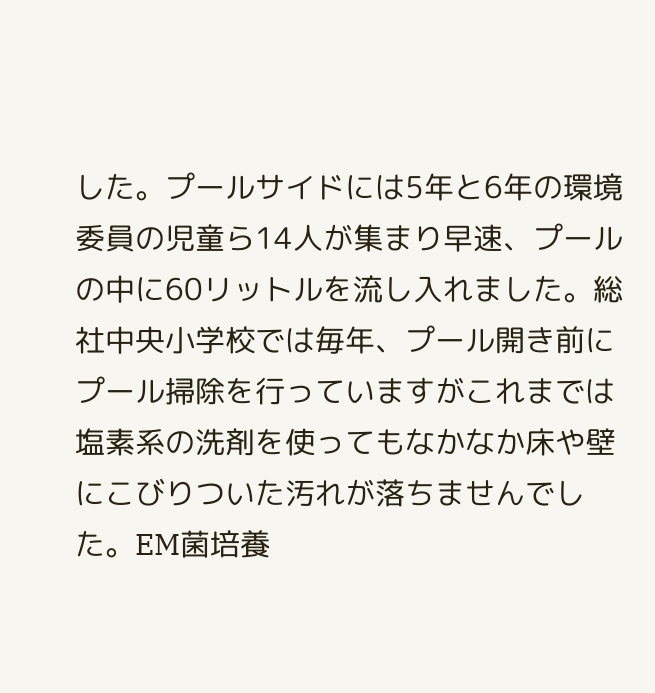した。プールサイドには5年と6年の環境委員の児童ら14人が集まり早速、プールの中に60リットルを流し入れました。総社中央小学校では毎年、プール開き前にプール掃除を行っていますがこれまでは塩素系の洗剤を使ってもなかなか床や壁にこびりついた汚れが落ちませんでした。EM菌培養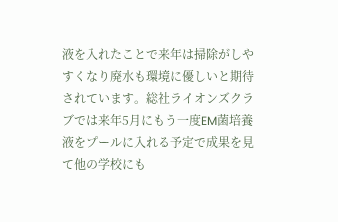液を入れたことで来年は掃除がしやすくなり廃水も環境に優しいと期待されています。総社ライオンズクラブでは来年5月にもう一度EM菌培養液をプールに入れる予定で成果を見て他の学校にも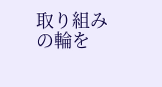取り組みの輪を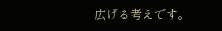広げる考えです。